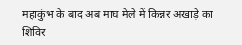महाकुंभ के बाद अब माघ मेले में किन्नर अखाड़े का शिविर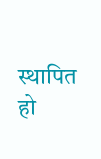स्थापित हो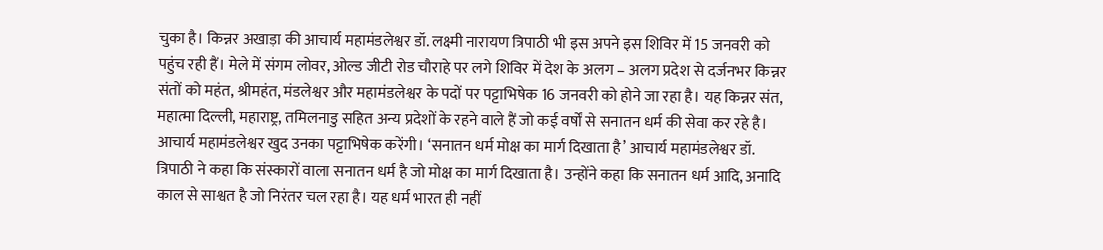चुका है। किन्नर अखाड़ा की आचार्य महामंडलेश्वर डॉ. लक्ष्मी नारायण त्रिपाठी भी इस अपने इस शिविर में 15 जनवरी को पहुंच रही हैं। मेले में संगम लोवर, ओल्ड जीटी रोड चौराहे पर लगे शिविर में देश के अलग – अलग प्रदेश से दर्जनभर किन्नर संतों को महंत, श्रीमहंत, मंडलेश्वर और महामंडलेश्वर के पदों पर पट्टाभिषेक 16 जनवरी को होने जा रहा है। यह किन्नर संत, महात्मा दिल्ली, महाराष्ट्र, तमिलनाडु सहित अन्य प्रदेशों के रहने वाले हैं जो कई वर्षों से सनातन धर्म की सेवा कर रहे है। आचार्य महामंडलेश्वर खुद उनका पट्टाभिषेक करेंगी। ‘सनातन धर्म मोक्ष का मार्ग दिखाता है’ आचार्य महामंडलेश्वर डॉ. त्रिपाठी ने कहा कि संस्कारों वाला सनातन धर्म है जो मोक्ष का मार्ग दिखाता है। उन्होंने कहा कि सनातन धर्म आदि, अनादि काल से साश्वत है जो निरंतर चल रहा है। यह धर्म भारत ही नहीं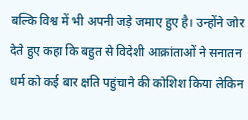बल्कि विश्व में भी अपनी जड़े जमाए हुए है। उन्होंने जोर देते हुए कहा कि बहुत से विदेशी आक्रांताओं ने सनातन धर्म को कई बार क्षति पहुंचाने की कोशिश किया लेकिन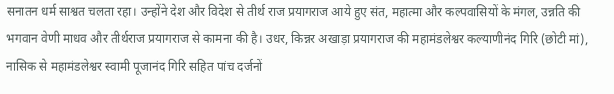सनातन धर्म साश्वत चलता रहा। उन्होंने देश और विदेश से तीर्थ राज प्रयागराज आये हुए संत, महात्मा और कल्पवासियों के मंगल, उन्नति की भगवान वेणी माधव और तीर्थराज प्रयागराज से कामना की है। उधर, किन्नर अखाड़ा प्रयागराज की महामंडलेश्वर कल्याणीनंद गिरि (छोटी मां), नासिक से महामंडलेश्वर स्वामी पूजानंद गिरि सहित पांच दर्जनों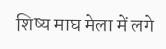शिष्य माघ मेला में लगे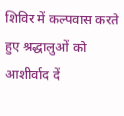शिविर में कल्पवास करते हुए श्रद्धालुओं को आशीर्वाद दें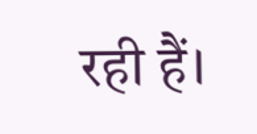रही हैं।